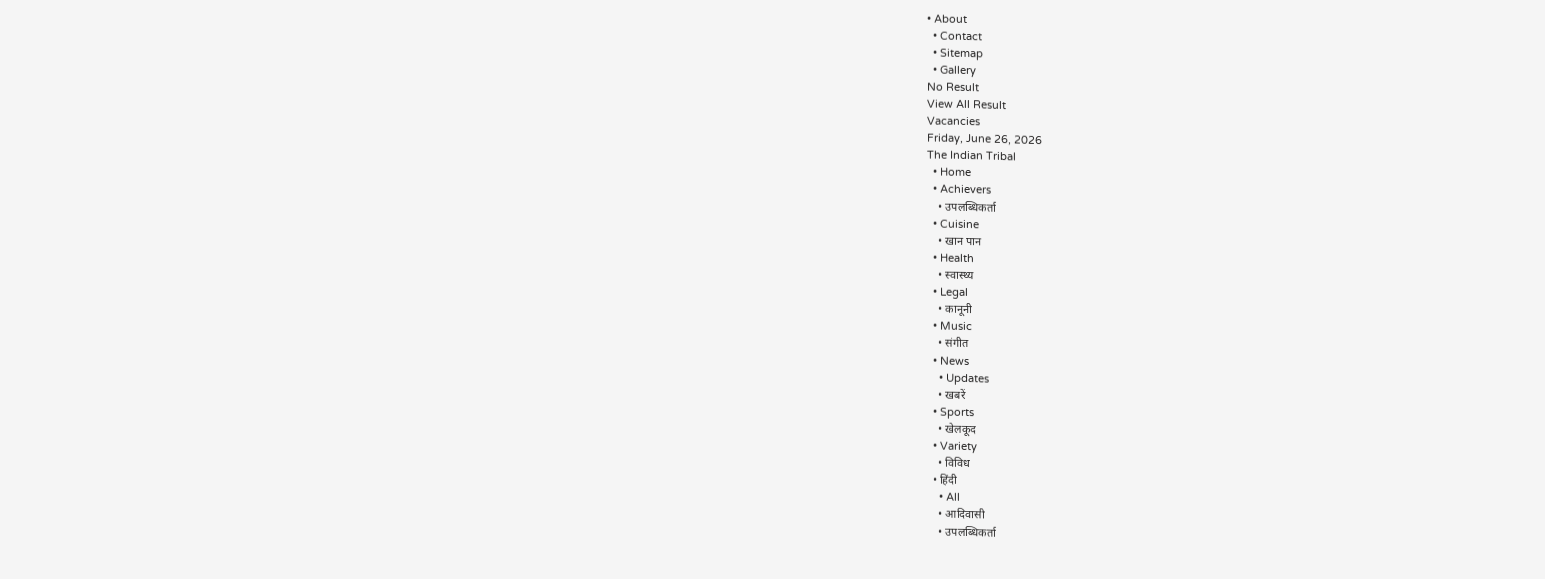• About
  • Contact
  • Sitemap
  • Gallery
No Result
View All Result
Vacancies
Friday, June 26, 2026
The Indian Tribal
  • Home
  • Achievers
    • उपलब्धिकर्ता
  • Cuisine
    • खान पान
  • Health
    • स्वास्थ्य
  • Legal
    • कानूनी
  • Music
    • संगीत
  • News
    • Updates
    • खबरें
  • Sports
    • खेलकूद
  • Variety
    • विविध
  • हिंदी
    • All
    • आदिवासी
    • उपलब्धिकर्ता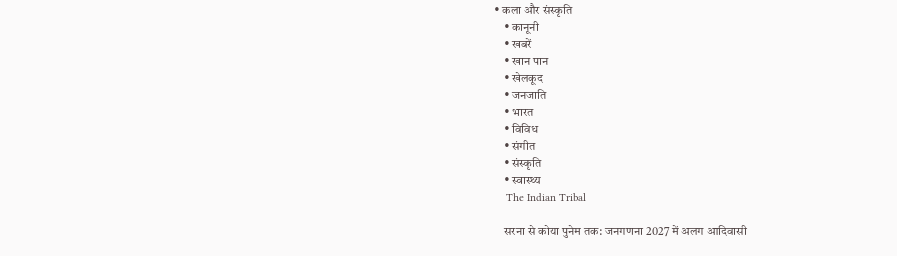• कला और संस्कृति
    • कानूनी
    • खबरें
    • खान पान
    • खेलकूद
    • जनजाति
    • भारत
    • विविध
    • संगीत
    • संस्कृति
    • स्वास्थ्य
    The Indian Tribal

    सरना से कोया पुनेम तक: जनगणना 2027 में अलग आदिवासी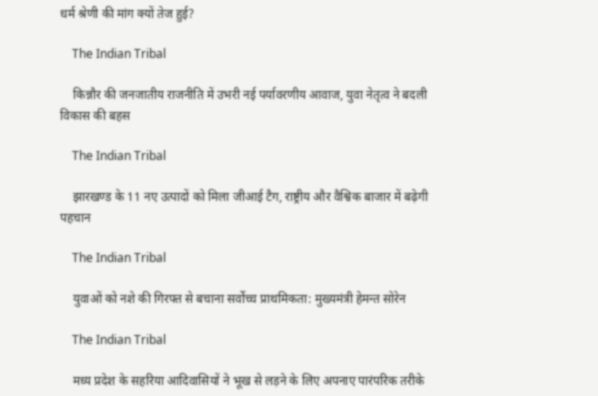धर्म श्रेणी की मांग क्यों तेज हुई?

    The Indian Tribal

    किन्नौर की जनजातीय राजनीति में उभरी नई पर्यावरणीय आवाज, युवा नेतृत्व ने बदली विकास की बहस

    The Indian Tribal

    झारखण्ड के 11 नए उत्पादों को मिला जीआई टैग, राष्ट्रीय और वैश्विक बाजार में बढ़ेगी पहचान

    The Indian Tribal

    युवाओं को नशे की गिरफ्त से बचाना सर्वोच्च प्राथमिकता: मुख्यमंत्री हेमन्त सोरेन

    The Indian Tribal

    मध्य प्रदेश के सहरिया आदिवासियों ने भूख से लड़ने के लिए अपनाए पारंपरिक तरीके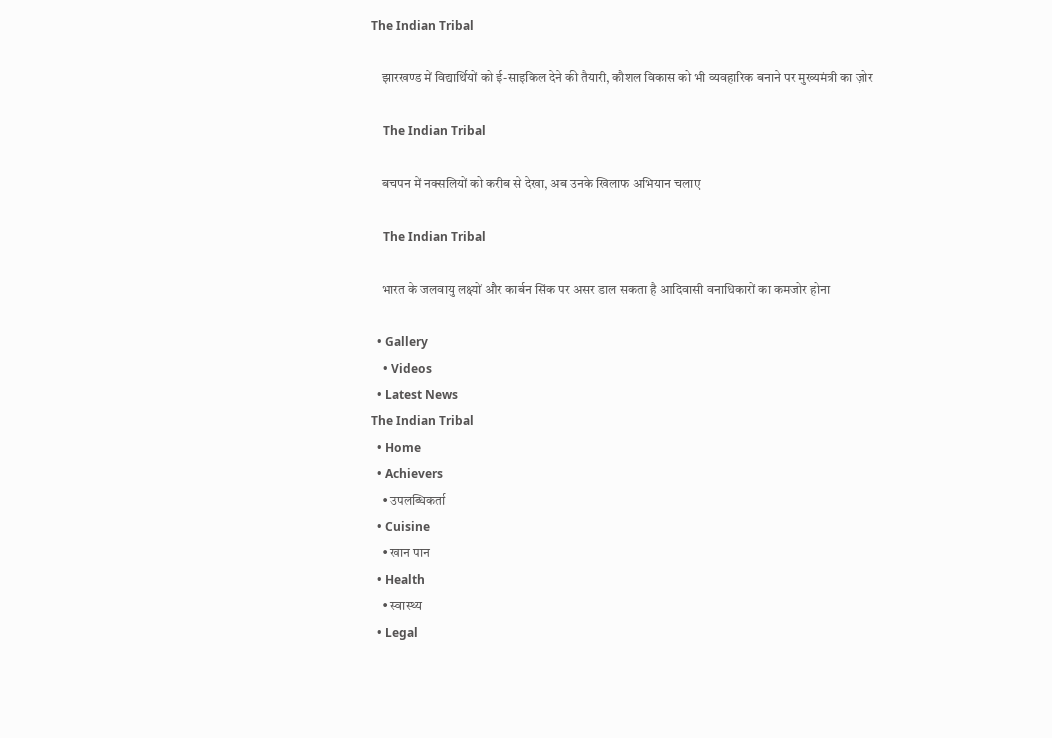The Indian Tribal

    झारखण्ड में विद्यार्थियों को ई-साइकिल देने की तैयारी, कौशल विकास को भी व्यवहारिक बनाने पर मुख्यमंत्री का ज़ोर

    The Indian Tribal

    बचपन में नक्सलियों को करीब से देखा, अब उनके खिलाफ अभियान चलाए

    The Indian Tribal

    भारत के जलवायु लक्ष्यों और कार्बन सिंक पर असर डाल सकता है आदिवासी वनाधिकारों का कमजोर होना

  • Gallery
    • Videos
  • Latest News
The Indian Tribal
  • Home
  • Achievers
    • उपलब्धिकर्ता
  • Cuisine
    • खान पान
  • Health
    • स्वास्थ्य
  • Legal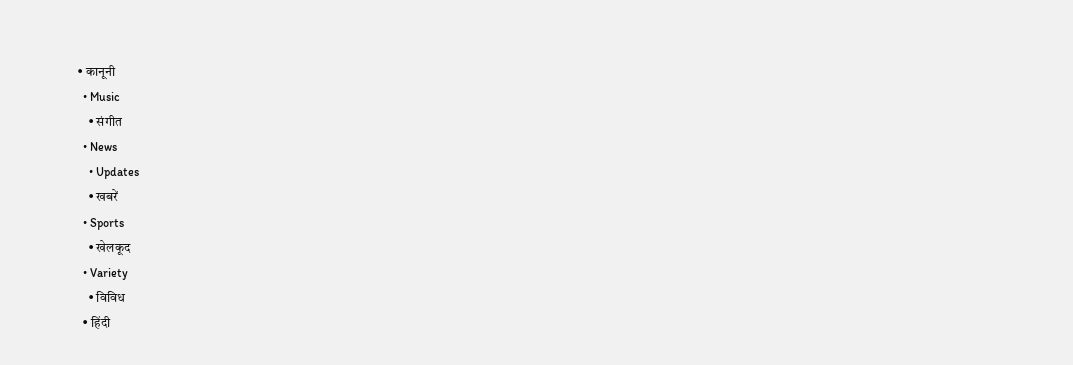• कानूनी
  • Music
    • संगीत
  • News
    • Updates
    • खबरें
  • Sports
    • खेलकूद
  • Variety
    • विविध
  • हिंदी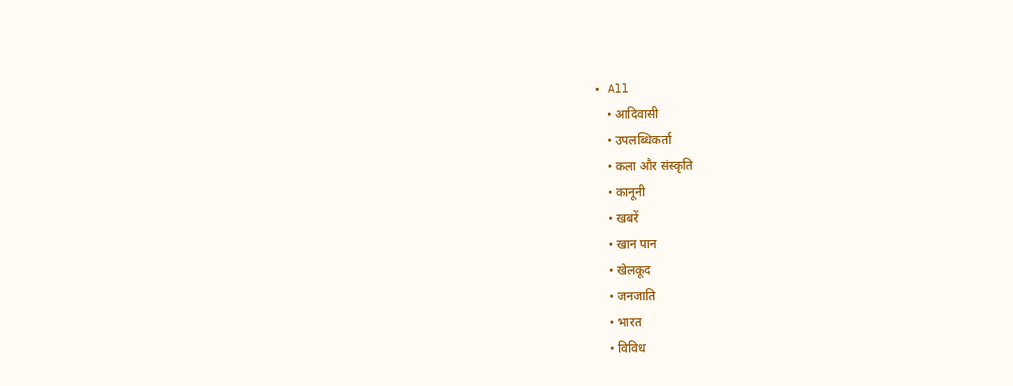• All
    • आदिवासी
    • उपलब्धिकर्ता
    • कला और संस्कृति
    • कानूनी
    • खबरें
    • खान पान
    • खेलकूद
    • जनजाति
    • भारत
    • विविध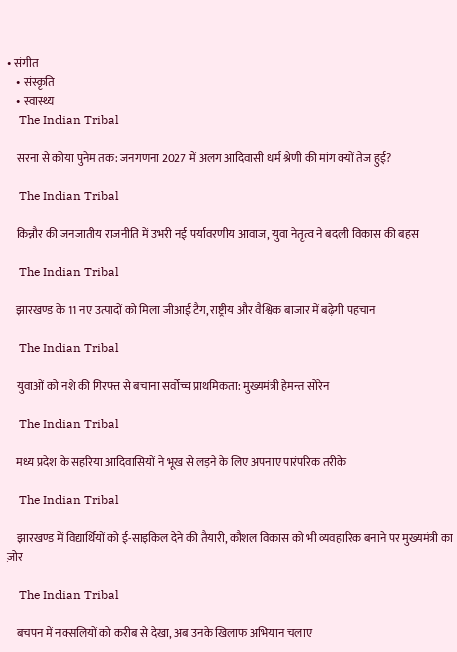• संगीत
    • संस्कृति
    • स्वास्थ्य
    The Indian Tribal

    सरना से कोया पुनेम तक: जनगणना 2027 में अलग आदिवासी धर्म श्रेणी की मांग क्यों तेज हुई?

    The Indian Tribal

    किन्नौर की जनजातीय राजनीति में उभरी नई पर्यावरणीय आवाज, युवा नेतृत्व ने बदली विकास की बहस

    The Indian Tribal

    झारखण्ड के 11 नए उत्पादों को मिला जीआई टैग, राष्ट्रीय और वैश्विक बाजार में बढ़ेगी पहचान

    The Indian Tribal

    युवाओं को नशे की गिरफ्त से बचाना सर्वोच्च प्राथमिकता: मुख्यमंत्री हेमन्त सोरेन

    The Indian Tribal

    मध्य प्रदेश के सहरिया आदिवासियों ने भूख से लड़ने के लिए अपनाए पारंपरिक तरीके

    The Indian Tribal

    झारखण्ड में विद्यार्थियों को ई-साइकिल देने की तैयारी, कौशल विकास को भी व्यवहारिक बनाने पर मुख्यमंत्री का ज़ोर

    The Indian Tribal

    बचपन में नक्सलियों को करीब से देखा, अब उनके खिलाफ अभियान चलाए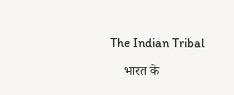The Indian Tribal

    भारत के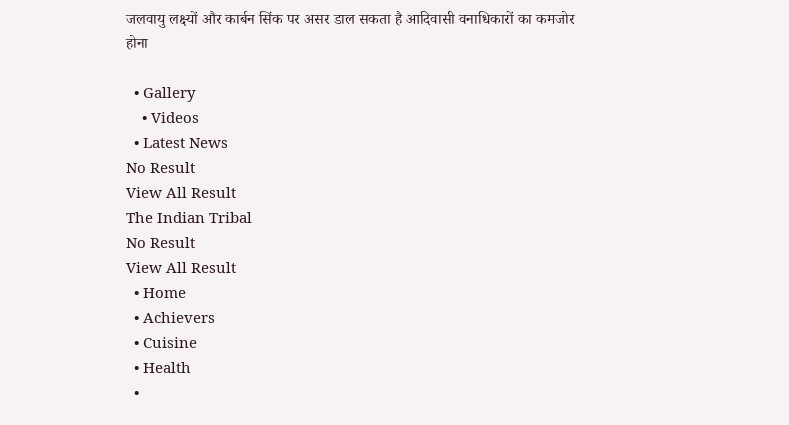जलवायु लक्ष्यों और कार्बन सिंक पर असर डाल सकता है आदिवासी वनाधिकारों का कमजोर होना

  • Gallery
    • Videos
  • Latest News
No Result
View All Result
The Indian Tribal
No Result
View All Result
  • Home
  • Achievers
  • Cuisine
  • Health
  •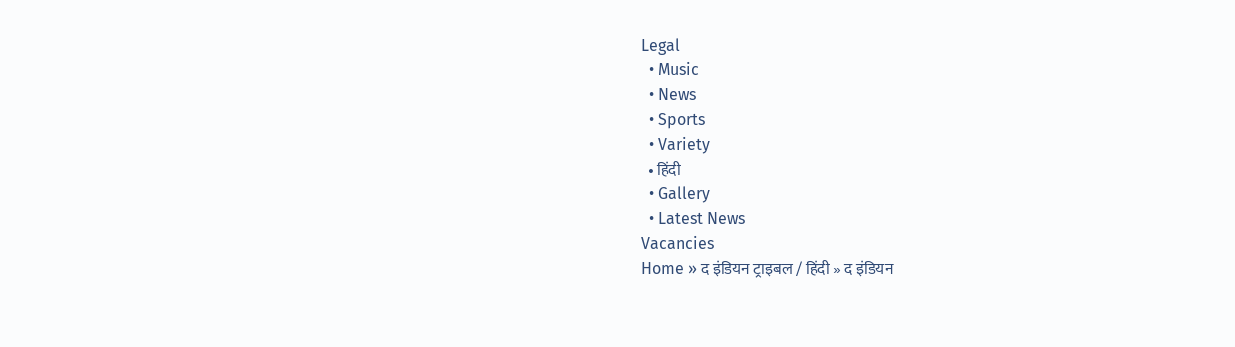Legal
  • Music
  • News
  • Sports
  • Variety
  • हिंदी
  • Gallery
  • Latest News
Vacancies
Home » द इंडियन ट्राइबल / हिंदी » द इंडियन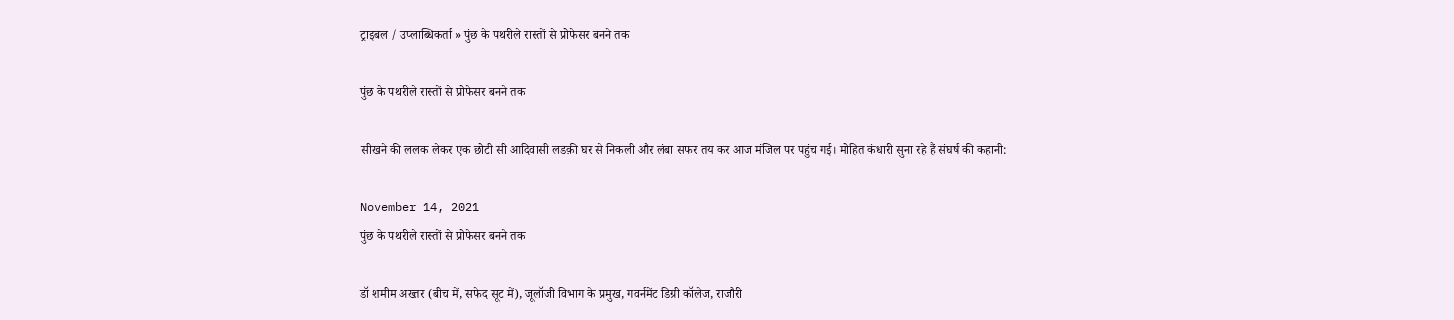ट्राइबल / उप्लाब्धिकर्ता » पुंछ के पथरीले रास्तों से प्रोफेसर बनने तक

पुंछ के पथरीले रास्तों से प्रोफेसर बनने तक

सीखने की ललक लेकर एक छोटी सी आदिवासी लडक़ी घर से निकली और लंबा सफर तय कर आज मंजिल पर पहुंच गई। मोहित कंधारी सुना रहे हैं संघर्ष की कहानी:

November 14, 2021
पुंछ के पथरीले रास्तों से प्रोफेसर बनने तक

डॉ शमीम अख्तर (बीच में, सफेद सूट में), जूलॉजी विभाग के प्रमुख, गवर्नमेंट डिग्री कॉलेज, राजौरी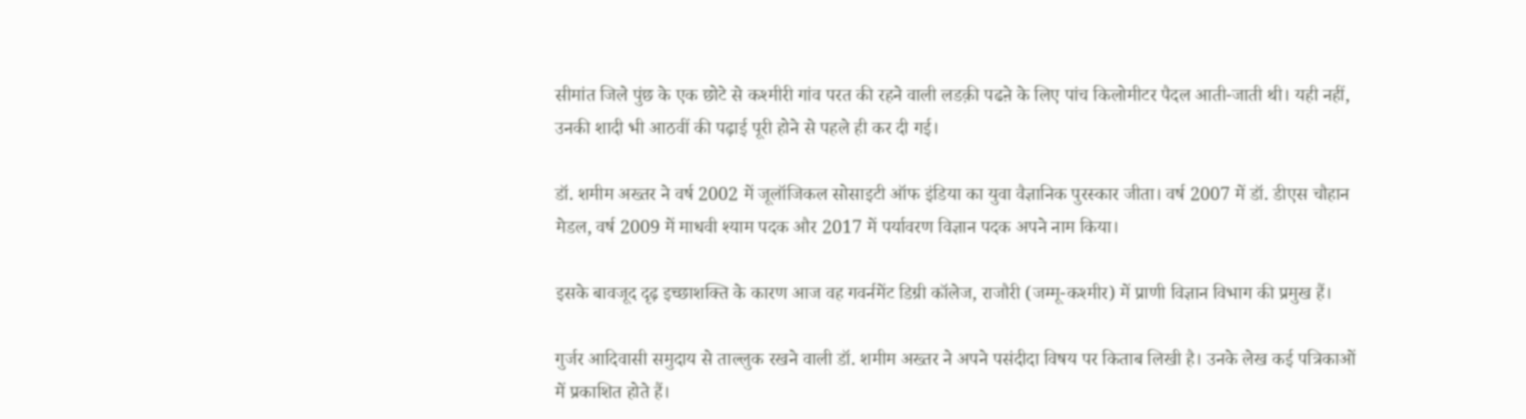सीमांत जिले पुंछ के एक छोटे से कश्मीरी गांव परत की रहने वाली लडक़ी पढऩे के लिए पांच किलोमीटर पैदल आती-जाती थी। यही नहीं, उनकी शादी भी आठवीं की पढ़ाई पूरी होने से पहले ही कर दी गई।

डॉ. शमीम अख्तर ने वर्ष 2002 में जूलॉजिकल सोसाइटी ऑफ इंडिया का युवा वैज्ञानिक पुरस्कार जीता। वर्ष 2007 में डॉ. डीएस चौहान मेडल, वर्ष 2009 में माधवी श्याम पदक और 2017 में पर्यावरण विज्ञान पदक अपने नाम किया।

इसके बावजूद दृढ़ इच्छाशक्ति के कारण आज वह गवर्नमेंट डिग्री कॉलेज, राजौरी (जम्मू-कश्मीर) में प्राणी विज्ञान विभाग की प्रमुख हैं।

गुर्जर आदिवासी समुदाय से ताल्लुक रखने वाली डॉ. शमीम अख्तर ने अपने पसंदीदा विषय पर किताब लिखी है। उनके लेख कई पत्रिकाओं में प्रकाशित होते हैं।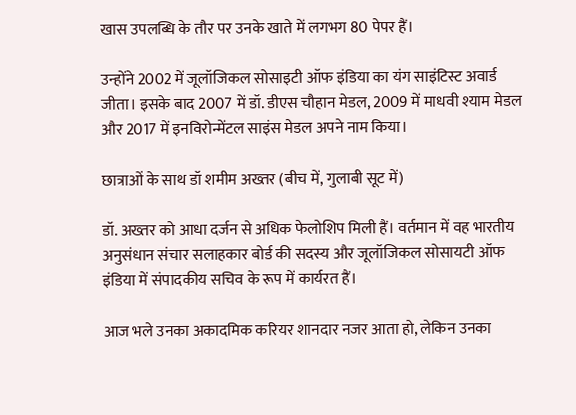खास उपलब्धि के तौर पर उनके खाते में लगभग 80 पेपर हैं।

उन्होंने 2002 में जूलॉजिकल सोसाइटी ऑफ इंडिया का यंग साइंटिस्ट अवार्ड जीता। इसके बाद 2007 में डॉ. डीएस चौहान मेडल, 2009 में माधवी श्याम मेडल और 2017 में इनविरोन्मेंटल साइंस मेडल अपने नाम किया।

छात्राओं के साथ डॉ शमीम अख्तर (बीच में, गुलाबी सूट में)

डॉ. अख्तर को आधा दर्जन से अधिक फेलोशिप मिली हैं। वर्तमान में वह भारतीय अनुसंधान संचार सलाहकार बोर्ड की सदस्य और जूलॉजिकल सोसायटी ऑफ इंडिया में संपादकीय सचिव के रूप में कार्यरत हैं।

आज भले उनका अकादमिक करियर शानदार नजर आता हो, लेकिन उनका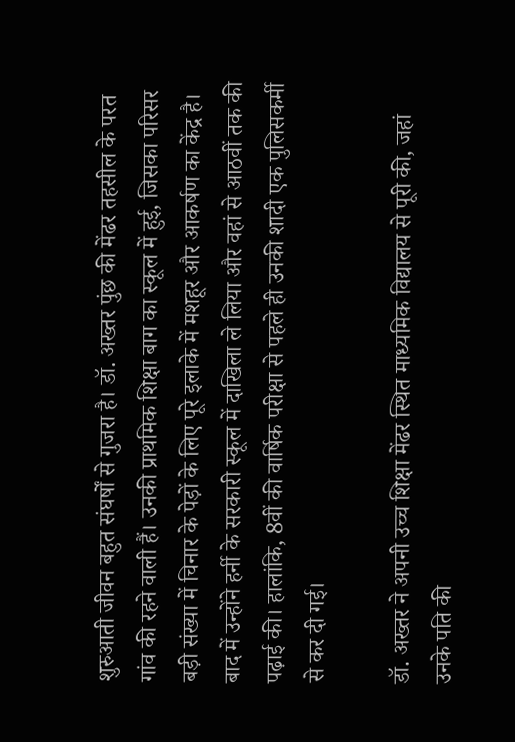शुरुआती जीवन बहुत संघर्षों से गुजरा है। डॉ. अख्तर पुंछ की मेंढर तहसील के परत गांव की रहने वाली हैं। उनकी प्राथमिक शिक्षा बाग का स्कूल में हुई, जिसका परिसर बड़ी संख्या में चिनार के पेड़ों के लिए पूरे इलाके में मशहूर और आकर्षण का केंद्र है। बाद में उन्होंने हर्नी के सरकारी स्कूल में दाखिला ले लिया और वहां से आठवीं तक की पढ़ाई की। हालांकि, 8वीं की वार्षिक परीक्षा से पहले ही उनकी शादी एक पुलिसकर्मी से कर दी गई।

डॉ. अख्तर ने अपनी उच्च शिक्षा मेंढर स्थित माध्यमिक विद्यालय से पूरी की, जहां उनके पति की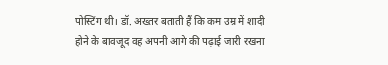पोस्टिंग थी। डॉ. अख्तर बताती हैं कि कम उम्र में शादी होने के बावजूद वह अपनी आगे की पढ़ाई जारी रखना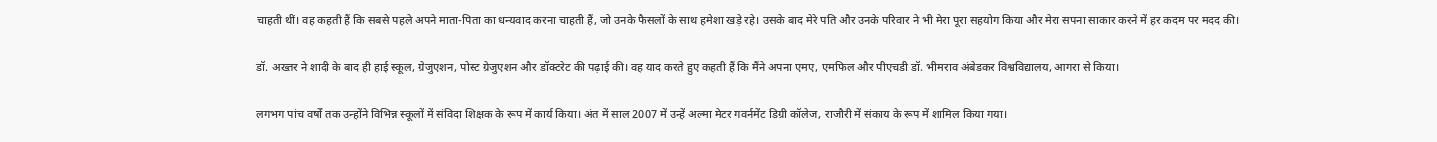चाहती थीं। वह कहती हैं कि सबसे पहले अपने माता-पिता का धन्यवाद करना चाहती हैं, जो उनके फैसलों के साथ हमेशा खड़े रहे। उसके बाद मेरे पति और उनके परिवार ने भी मेरा पूरा सहयोग किया और मेरा सपना साकार करने में हर कदम पर मदद की।

डॉ. अख्तर ने शादी के बाद ही हाई स्कूल, ग्रेजुएशन, पोस्ट ग्रेजुएशन और डॉक्टरेट की पढ़ाई की। वह याद करते हुए कहती हैं कि मैंने अपना एमए, एमफिल और पीएचडी डॉ. भीमराव अंबेडकर विश्वविद्यालय, आगरा से किया।

लगभग पांच वर्षों तक उन्होंने विभिन्न स्कूलों में संविदा शिक्षक के रूप में कार्य किया। अंत में साल 2007 में उन्हें अल्मा मेटर गवर्नमेंट डिग्री कॉलेज, राजौरी में संकाय के रूप में शामिल किया गया।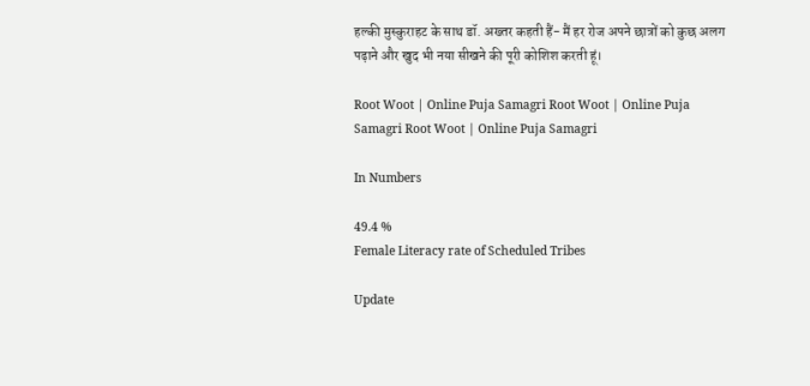हल्की मुस्कुराहट के साथ डॉ. अख्तर कहती हैं- मैं हर रोज अपने छात्रों को कुछ अलग पढ़ाने और खुद भी नया सीखने की पूरी कोशिश करती हूं।

Root Woot | Online Puja Samagri Root Woot | Online Puja Samagri Root Woot | Online Puja Samagri

In Numbers

49.4 %
Female Literacy rate of Scheduled Tribes

Update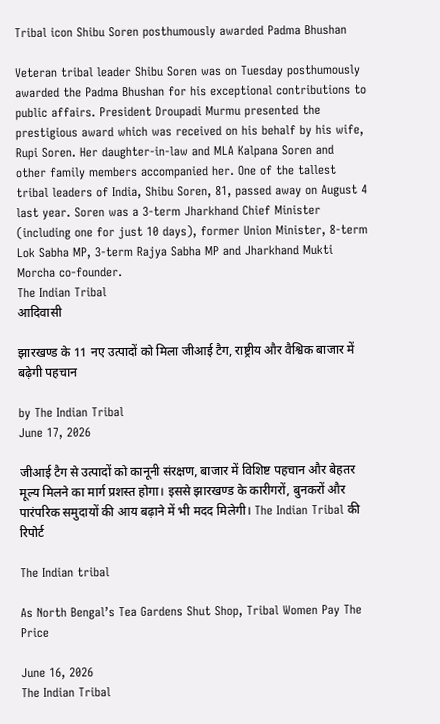Tribal icon Shibu Soren posthumously awarded Padma Bhushan

Veteran tribal leader Shibu Soren was on Tuesday posthumously awarded the Padma Bhushan for his exceptional contributions to public affairs. President Droupadi Murmu presented the prestigious award which was received on his behalf by his wife, Rupi Soren. Her daughter-in-law and MLA Kalpana Soren and other family members accompanied her. One of the tallest tribal leaders of India, Shibu Soren, 81, passed away on August 4 last year. Soren was a 3-term Jharkhand Chief Minister (including one for just 10 days), former Union Minister, 8-term Lok Sabha MP, 3-term Rajya Sabha MP and Jharkhand Mukti Morcha co-founder.
The Indian Tribal
आदिवासी

झारखण्ड के 11 नए उत्पादों को मिला जीआई टैग, राष्ट्रीय और वैश्विक बाजार में बढ़ेगी पहचान

by The Indian Tribal
June 17, 2026

जीआई टैग से उत्पादों को कानूनी संरक्षण, बाजार में विशिष्ट पहचान और बेहतर मूल्य मिलने का मार्ग प्रशस्त होगा। इससे झारखण्ड के कारीगरों, बुनकरों और पारंपरिक समुदायों की आय बढ़ाने में भी मदद मिलेगी। The Indian Tribal की रिपोर्ट

The Indian tribal

As North Bengal’s Tea Gardens Shut Shop, Tribal Women Pay The Price

June 16, 2026
The Indian Tribal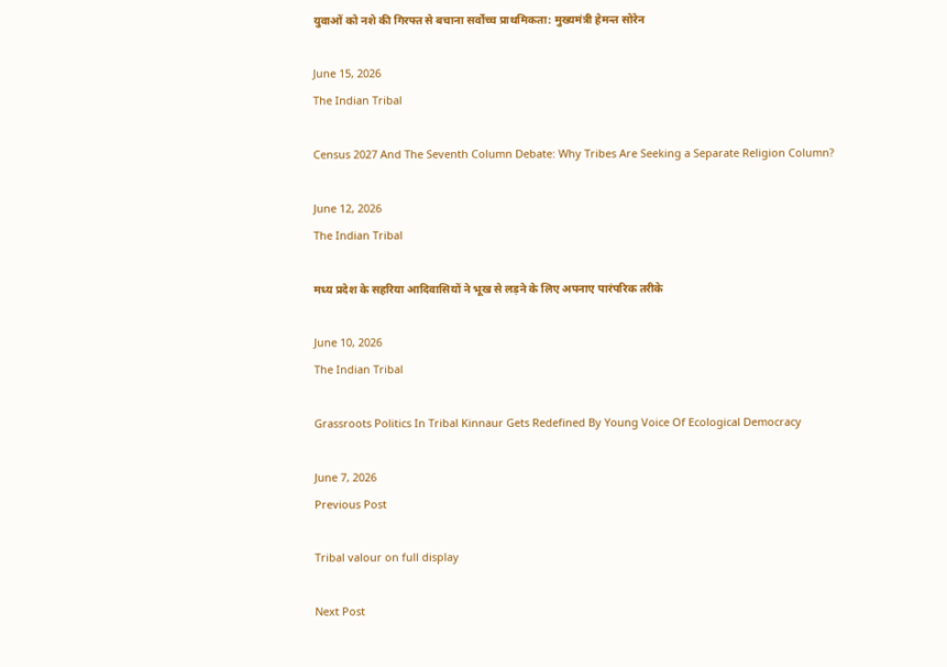युवाओं को नशे की गिरफ्त से बचाना सर्वोच्च प्राथमिकता: मुख्यमंत्री हेमन्त सोरेन

June 15, 2026
The Indian Tribal

Census 2027 And The Seventh Column Debate: Why Tribes Are Seeking a Separate Religion Column?

June 12, 2026
The Indian Tribal

मध्य प्रदेश के सहरिया आदिवासियों ने भूख से लड़ने के लिए अपनाए पारंपरिक तरीके

June 10, 2026
The Indian Tribal

Grassroots Politics In Tribal Kinnaur Gets Redefined By Young Voice Of Ecological Democracy

June 7, 2026
Previous Post

Tribal valour on full display

Next Post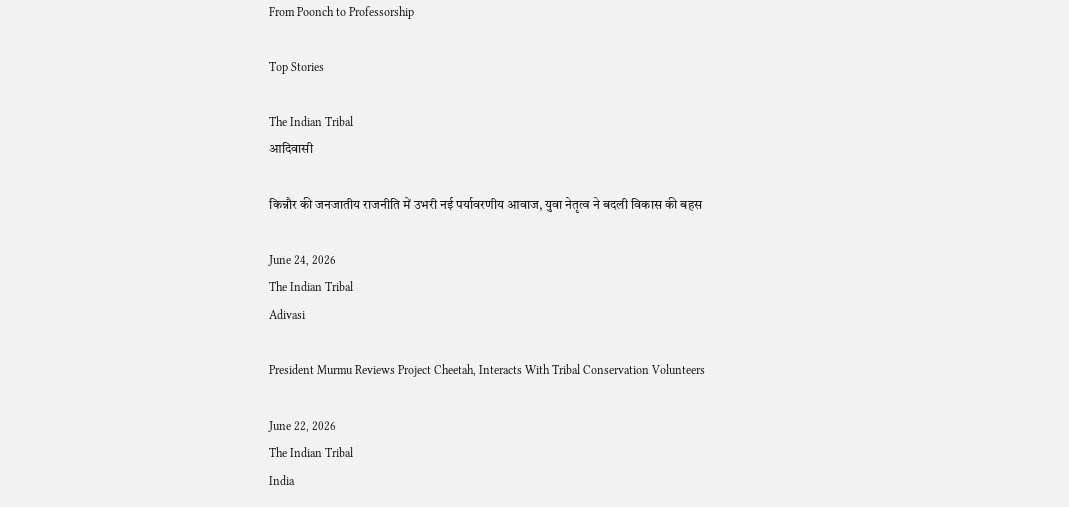From Poonch to Professorship

Top Stories

The Indian Tribal
आदिवासी

किन्नौर की जनजातीय राजनीति में उभरी नई पर्यावरणीय आवाज, युवा नेतृत्व ने बदली विकास की बहस

June 24, 2026
The Indian Tribal
Adivasi

President Murmu Reviews Project Cheetah, Interacts With Tribal Conservation Volunteers

June 22, 2026
The Indian Tribal
India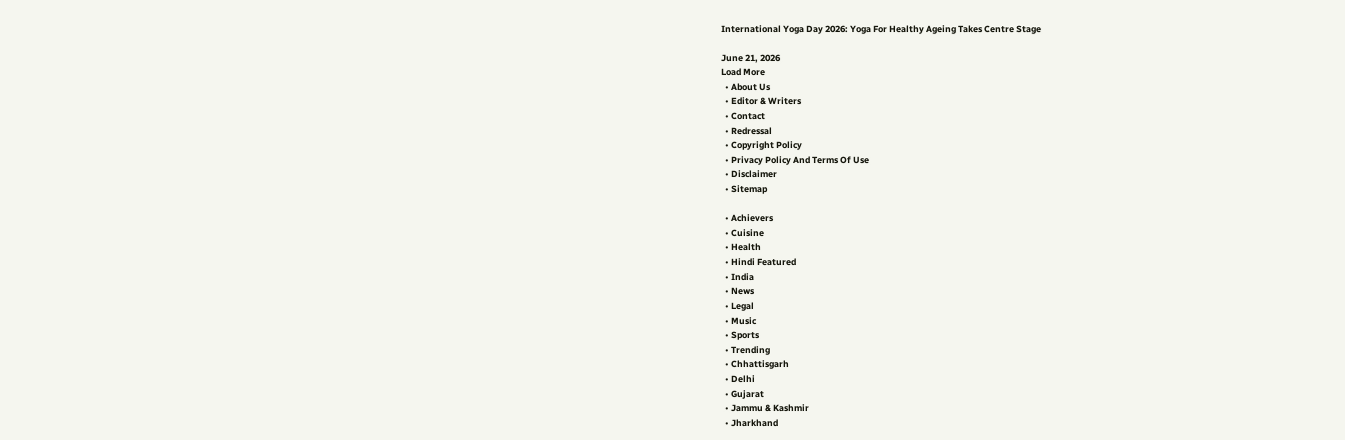International Yoga Day 2026: Yoga For Healthy Ageing Takes Centre Stage

June 21, 2026
Load More
  • About Us
  • Editor & Writers
  • Contact
  • Redressal
  • Copyright Policy
  • Privacy Policy And Terms Of Use
  • Disclaimer
  • Sitemap

  • Achievers
  • Cuisine
  • Health
  • Hindi Featured
  • India
  • News
  • Legal
  • Music
  • Sports
  • Trending
  • Chhattisgarh
  • Delhi
  • Gujarat
  • Jammu & Kashmir
  • Jharkhand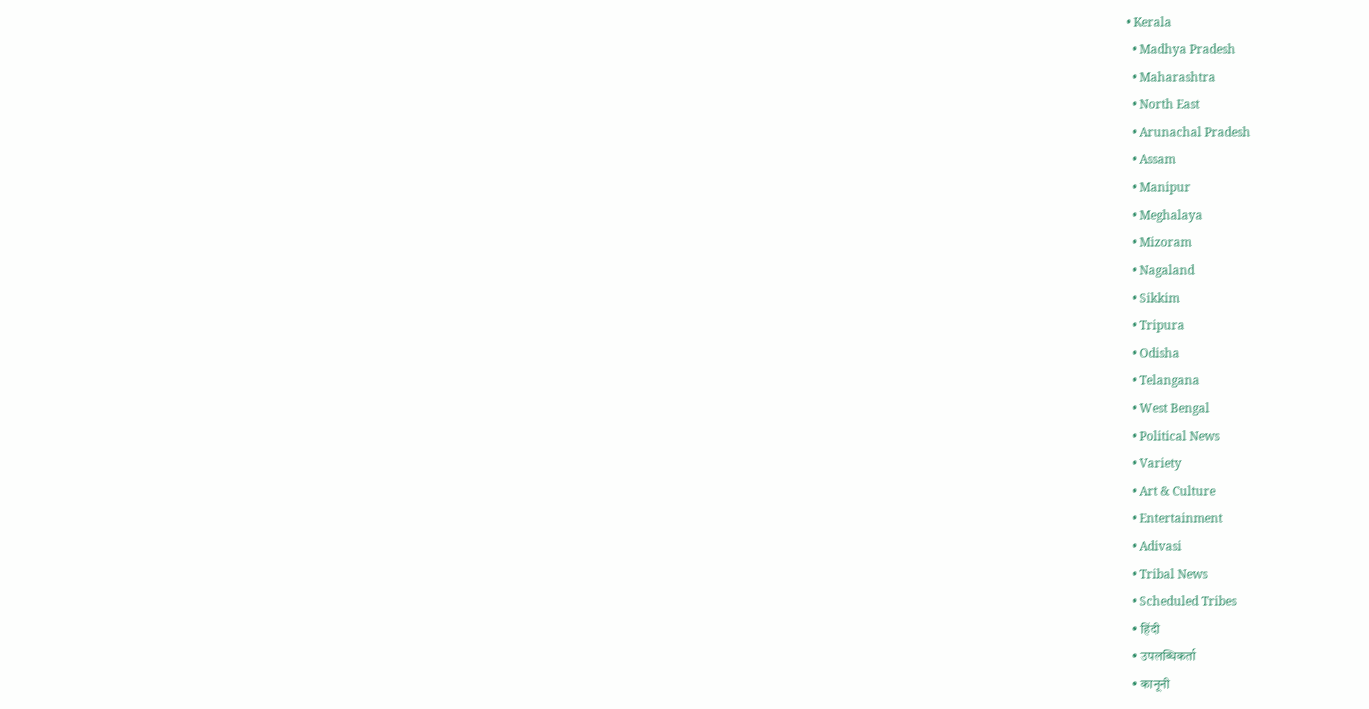• Kerala
  • Madhya Pradesh
  • Maharashtra
  • North East
  • Arunachal Pradesh
  • Assam
  • Manipur
  • Meghalaya
  • Mizoram
  • Nagaland
  • Sikkim
  • Tripura
  • Odisha
  • Telangana
  • West Bengal
  • Political News
  • Variety
  • Art & Culture
  • Entertainment
  • Adivasi
  • Tribal News
  • Scheduled Tribes
  • हिंदी
  • उपलब्धिकर्ता
  • कानूनी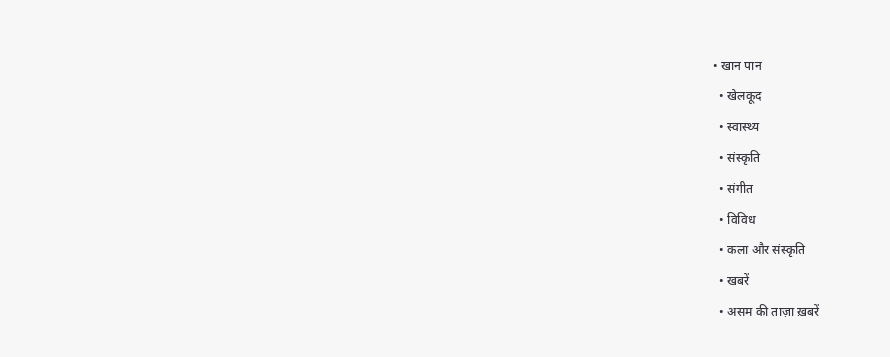• खान पान
  • खेलकूद
  • स्वास्थ्य
  • संस्कृति
  • संगीत
  • विविध
  • कला और संस्कृति
  • खबरें
  • असम की ताज़ा ख़बरें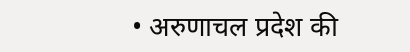• अरुणाचल प्रदेश की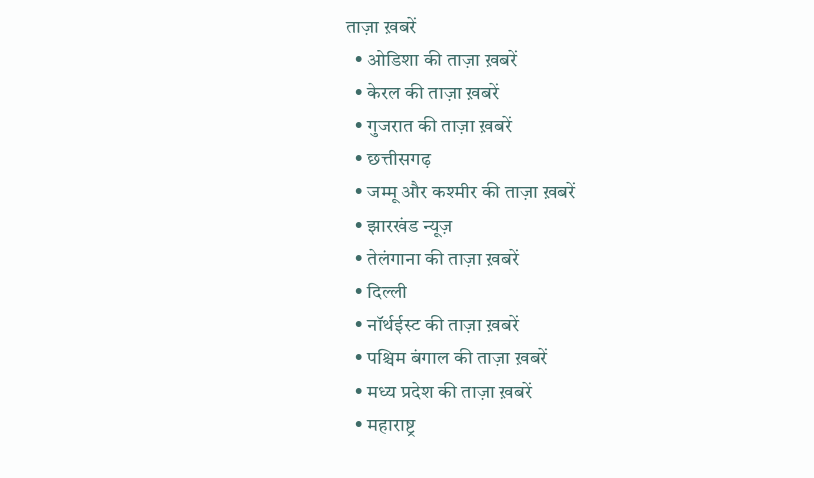ताज़ा ख़बरें
  • ओडिशा की ताज़ा ख़बरें
  • केरल की ताज़ा ख़बरें
  • गुजरात की ताज़ा ख़बरें
  • छत्तीसगढ़
  • जम्मू और कश्मीर की ताज़ा ख़बरें
  • झारखंड न्यूज़
  • तेलंगाना की ताज़ा ख़बरें
  • दिल्ली
  • नॉर्थईस्ट की ताज़ा ख़बरें
  • पश्चिम बंगाल की ताज़ा ख़बरें
  • मध्य प्रदेश की ताज़ा ख़बरें
  • महाराष्ट्र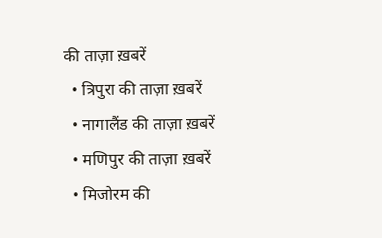की ताज़ा ख़बरें
  • त्रिपुरा की ताज़ा ख़बरें
  • नागालैंड की ताज़ा ख़बरें
  • मणिपुर की ताज़ा ख़बरें
  • मिजोरम की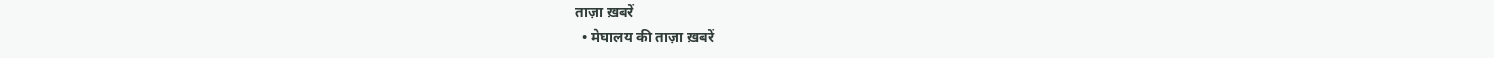ताज़ा ख़बरें
  • मेघालय की ताज़ा ख़बरें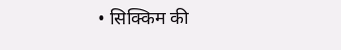• सिक्किम की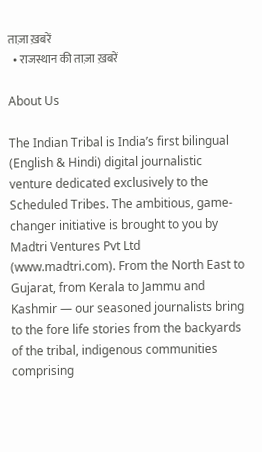ताज़ा ख़बरें
  • राजस्थान की ताज़ा ख़बरें

About Us

The Indian Tribal is India’s first bilingual (English & Hindi) digital journalistic venture dedicated exclusively to the Scheduled Tribes. The ambitious, game-changer initiative is brought to you by Madtri Ventures Pvt Ltd (www.madtri.com). From the North East to Gujarat, from Kerala to Jammu and Kashmir — our seasoned journalists bring to the fore life stories from the backyards of the tribal, indigenous communities comprising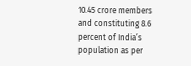10.45 crore members and constituting 8.6 percent of India’s population as per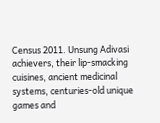Census 2011. Unsung Adivasi achievers, their lip-smacking cuisines, ancient medicinal systems, centuries-old unique games and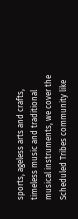sports, ageless arts and crafts, timeless music and traditional musical instruments, we cover the Scheduled Tribes community like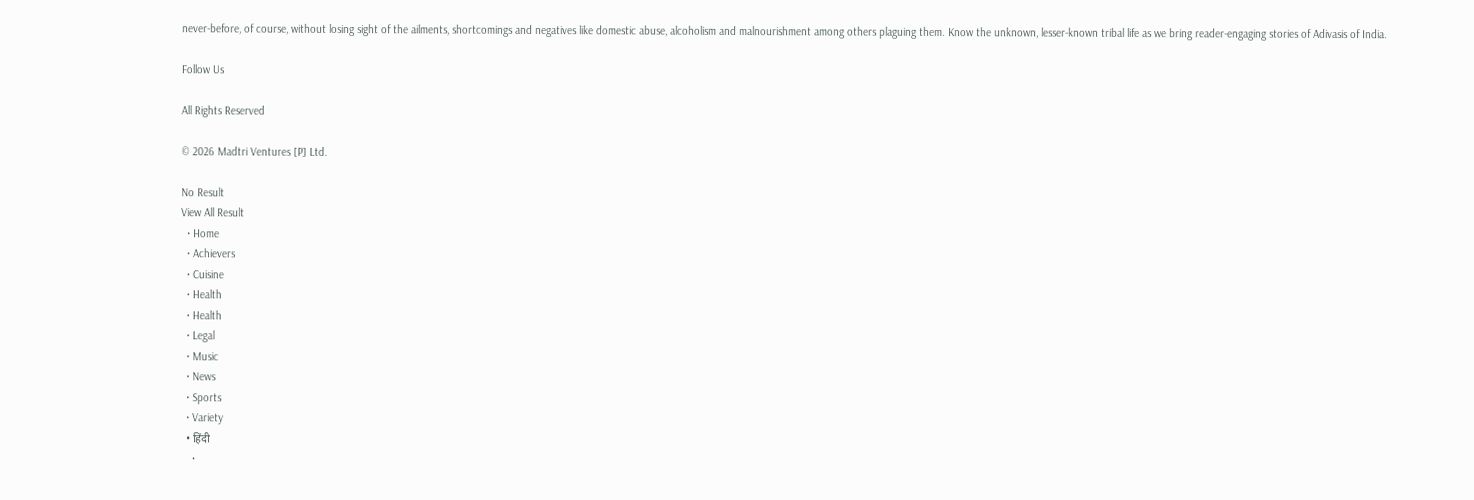never-before, of course, without losing sight of the ailments, shortcomings and negatives like domestic abuse, alcoholism and malnourishment among others plaguing them. Know the unknown, lesser-known tribal life as we bring reader-engaging stories of Adivasis of India.

Follow Us

All Rights Reserved

© 2026 Madtri Ventures [P] Ltd.

No Result
View All Result
  • Home
  • Achievers
  • Cuisine
  • Health
  • Health
  • Legal
  • Music
  • News
  • Sports
  • Variety
  • हिंदी
    •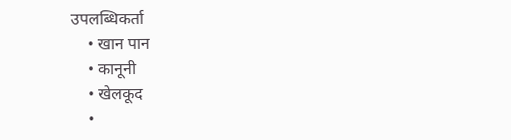उपलब्धिकर्ता
    • खान पान
    • कानूनी
    • खेलकूद
    •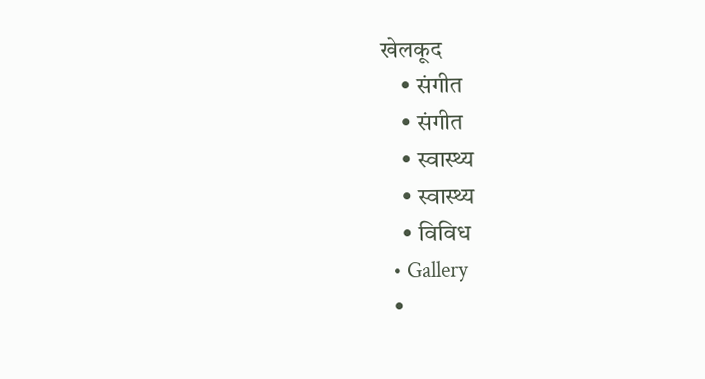खेलकूद
    • संगीत
    • संगीत
    • स्वास्थ्य
    • स्वास्थ्य
    • विविध
  • Gallery
  •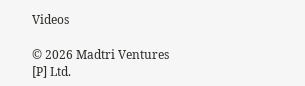Videos

© 2026 Madtri Ventures [P] Ltd.